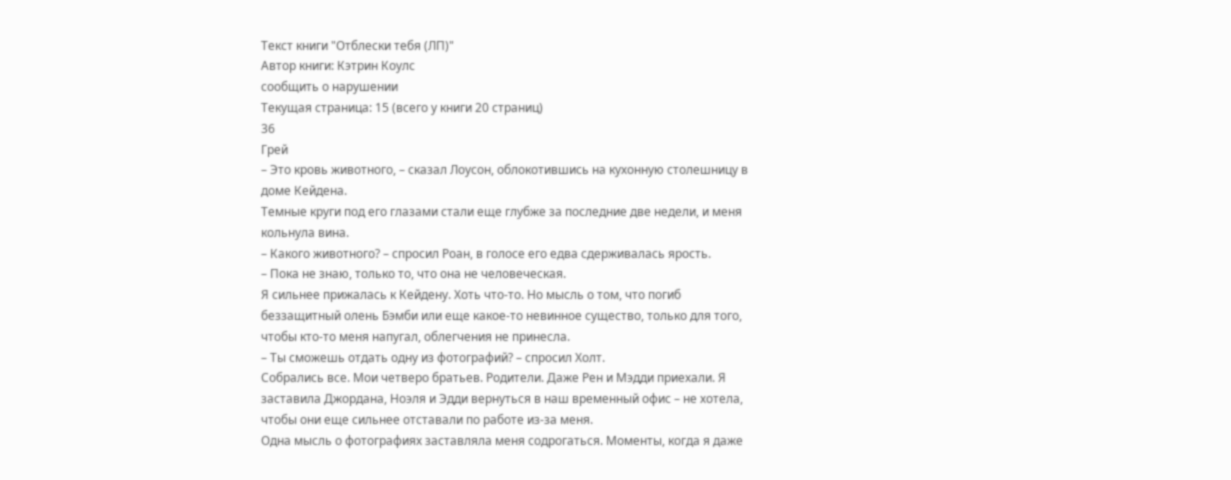Текст книги "Отблески тебя (ЛП)"
Автор книги: Кэтрин Коулс
сообщить о нарушении
Текущая страница: 15 (всего у книги 20 страниц)
36
Грей
– Это кровь животного, – сказал Лоусон, облокотившись на кухонную столешницу в доме Кейдена.
Темные круги под его глазами стали еще глубже за последние две недели, и меня кольнула вина.
– Какого животного? – спросил Роан, в голосе его едва сдерживалась ярость.
– Пока не знаю, только то, что она не человеческая.
Я сильнее прижалась к Кейдену. Хоть что-то. Но мысль о том, что погиб беззащитный олень Бэмби или еще какое-то невинное существо, только для того, чтобы кто-то меня напугал, облегчения не принесла.
– Ты сможешь отдать одну из фотографий? – спросил Холт.
Собрались все. Мои четверо братьев. Родители. Даже Рен и Мэдди приехали. Я заставила Джордана, Ноэля и Эдди вернуться в наш временный офис – не хотела, чтобы они еще сильнее отставали по работе из-за меня.
Одна мысль о фотографиях заставляла меня содрогаться. Моменты, когда я даже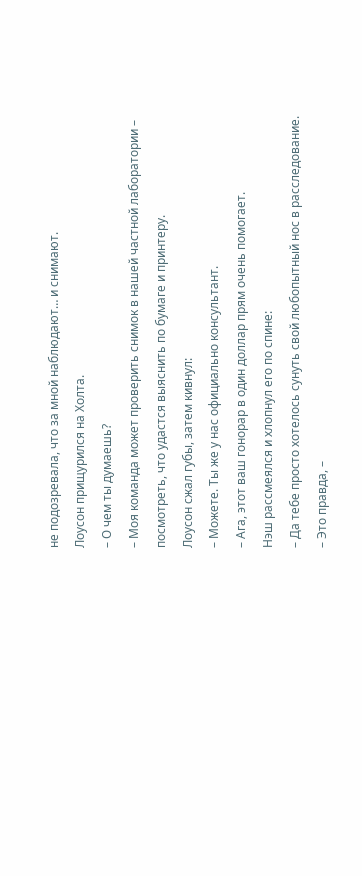не подозревала, что за мной наблюдают… и снимают.
Лоусон прищурился на Холта.
– О чем ты думаешь?
– Моя команда может проверить снимок в нашей частной лаборатории – посмотреть, что удастся выяснить по бумаге и принтеру.
Лоусон сжал губы, затем кивнул:
– Можете. Ты же у нас официально консультант.
– Ага, этот ваш гонорар в один доллар прям очень помогает.
Нэш рассмеялся и хлопнул его по спине:
– Да тебе просто хотелось сунуть свой любопытный нос в расследование.
– Это правда, –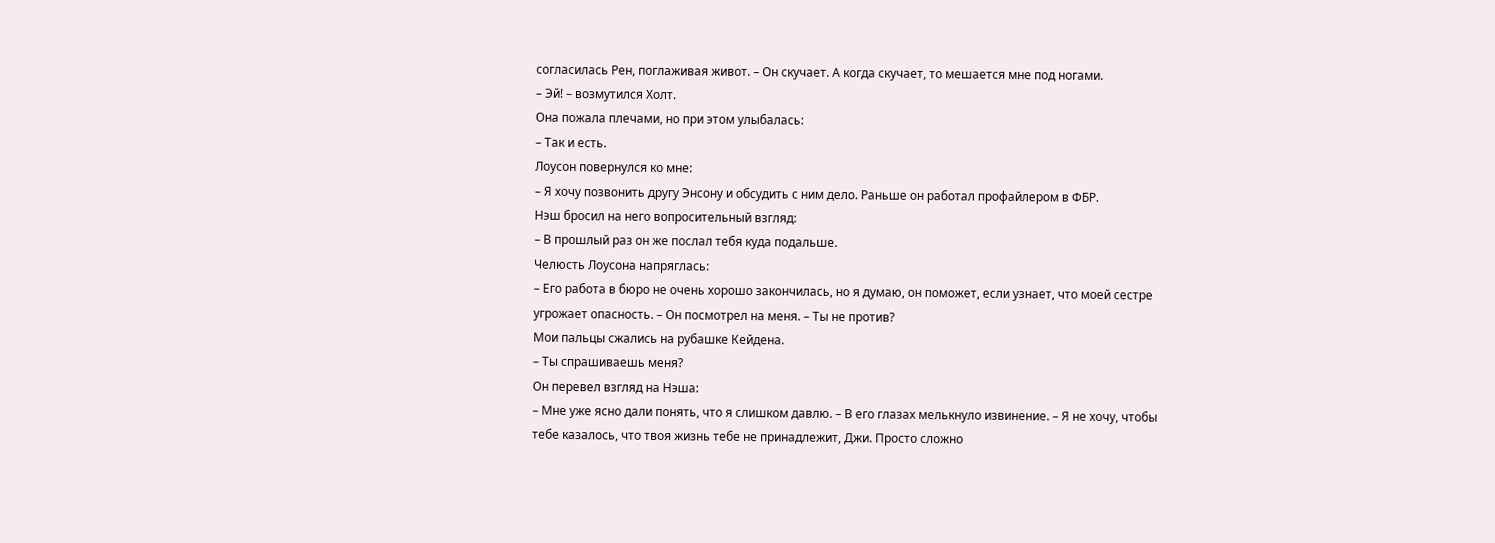согласилась Рен, поглаживая живот. – Он скучает. А когда скучает, то мешается мне под ногами.
– Эй! – возмутился Холт.
Она пожала плечами, но при этом улыбалась:
– Так и есть.
Лоусон повернулся ко мне:
– Я хочу позвонить другу Энсону и обсудить с ним дело. Раньше он работал профайлером в ФБР.
Нэш бросил на него вопросительный взгляд:
– В прошлый раз он же послал тебя куда подальше.
Челюсть Лоусона напряглась:
– Его работа в бюро не очень хорошо закончилась, но я думаю, он поможет, если узнает, что моей сестре угрожает опасность. – Он посмотрел на меня. – Ты не против?
Мои пальцы сжались на рубашке Кейдена.
– Ты спрашиваешь меня?
Он перевел взгляд на Нэша:
– Мне уже ясно дали понять, что я слишком давлю. – В его глазах мелькнуло извинение. – Я не хочу, чтобы тебе казалось, что твоя жизнь тебе не принадлежит, Джи. Просто сложно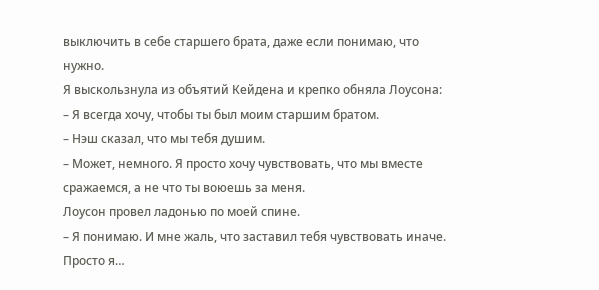выключить в себе старшего брата, даже если понимаю, что нужно.
Я выскользнула из объятий Кейдена и крепко обняла Лоусона:
– Я всегда хочу, чтобы ты был моим старшим братом.
– Нэш сказал, что мы тебя душим.
– Может, немного. Я просто хочу чувствовать, что мы вместе сражаемся, а не что ты воюешь за меня.
Лоусон провел ладонью по моей спине.
– Я понимаю. И мне жаль, что заставил тебя чувствовать иначе. Просто я…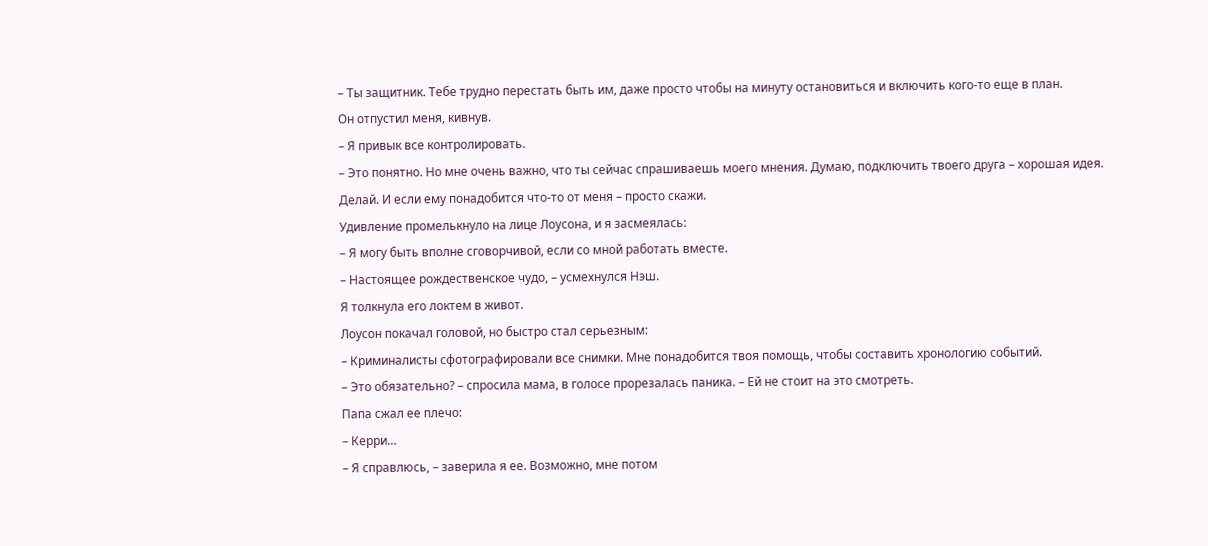– Ты защитник. Тебе трудно перестать быть им, даже просто чтобы на минуту остановиться и включить кого-то еще в план.
Он отпустил меня, кивнув.
– Я привык все контролировать.
– Это понятно. Но мне очень важно, что ты сейчас спрашиваешь моего мнения. Думаю, подключить твоего друга – хорошая идея. Делай. И если ему понадобится что-то от меня – просто скажи.
Удивление промелькнуло на лице Лоусона, и я засмеялась:
– Я могу быть вполне сговорчивой, если со мной работать вместе.
– Настоящее рождественское чудо, – усмехнулся Нэш.
Я толкнула его локтем в живот.
Лоусон покачал головой, но быстро стал серьезным:
– Криминалисты сфотографировали все снимки. Мне понадобится твоя помощь, чтобы составить хронологию событий.
– Это обязательно? – спросила мама, в голосе прорезалась паника. – Ей не стоит на это смотреть.
Папа сжал ее плечо:
– Керри…
– Я справлюсь, – заверила я ее. Возможно, мне потом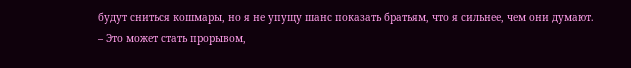будут сниться кошмары, но я не упущу шанс показать братьям, что я сильнее, чем они думают.
– Это может стать прорывом,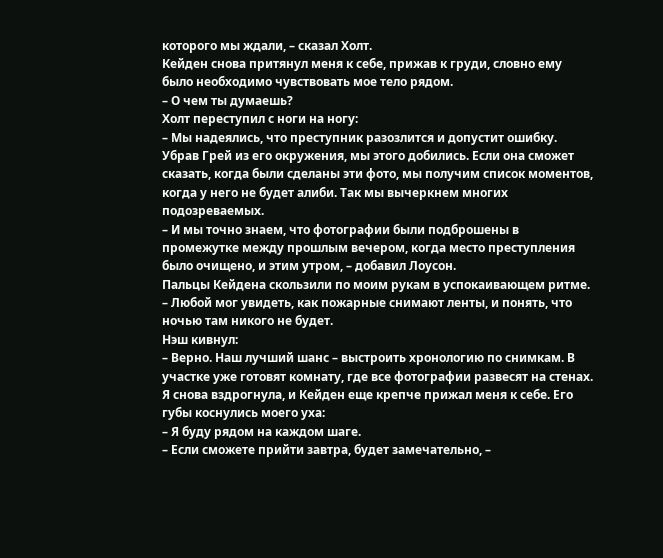которого мы ждали, – сказал Холт.
Кейден снова притянул меня к себе, прижав к груди, словно ему было необходимо чувствовать мое тело рядом.
– О чем ты думаешь?
Холт переступил с ноги на ногу:
– Мы надеялись, что преступник разозлится и допустит ошибку. Убрав Грей из его окружения, мы этого добились. Если она сможет сказать, когда были сделаны эти фото, мы получим список моментов, когда у него не будет алиби. Так мы вычеркнем многих подозреваемых.
– И мы точно знаем, что фотографии были подброшены в промежутке между прошлым вечером, когда место преступления было очищено, и этим утром, – добавил Лоусон.
Пальцы Кейдена скользили по моим рукам в успокаивающем ритме.
– Любой мог увидеть, как пожарные снимают ленты, и понять, что ночью там никого не будет.
Нэш кивнул:
– Верно. Наш лучший шанс – выстроить хронологию по снимкам. В участке уже готовят комнату, где все фотографии развесят на стенах.
Я снова вздрогнула, и Кейден еще крепче прижал меня к себе. Его губы коснулись моего уха:
– Я буду рядом на каждом шаге.
– Если сможете прийти завтра, будет замечательно, –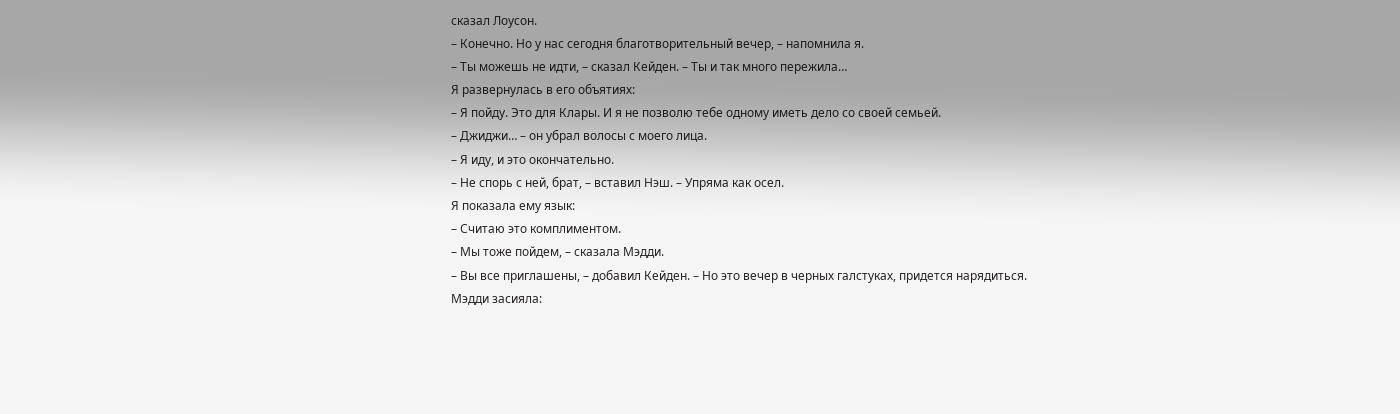сказал Лоусон.
– Конечно. Но у нас сегодня благотворительный вечер, – напомнила я.
– Ты можешь не идти, – сказал Кейден. – Ты и так много пережила…
Я развернулась в его объятиях:
– Я пойду. Это для Клары. И я не позволю тебе одному иметь дело со своей семьей.
– Джиджи… – он убрал волосы с моего лица.
– Я иду, и это окончательно.
– Не спорь с ней, брат, – вставил Нэш. – Упряма как осел.
Я показала ему язык:
– Считаю это комплиментом.
– Мы тоже пойдем, – сказала Мэдди.
– Вы все приглашены, – добавил Кейден. – Но это вечер в черных галстуках, придется нарядиться.
Мэдди засияла: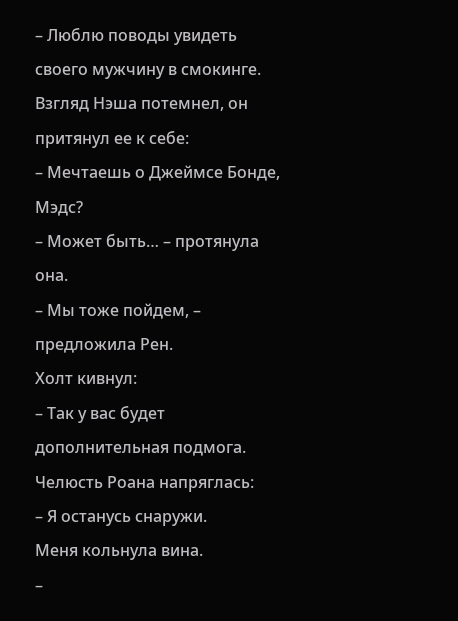– Люблю поводы увидеть своего мужчину в смокинге.
Взгляд Нэша потемнел, он притянул ее к себе:
– Мечтаешь о Джеймсе Бонде, Мэдс?
– Может быть… – протянула она.
– Мы тоже пойдем, – предложила Рен.
Холт кивнул:
– Так у вас будет дополнительная подмога.
Челюсть Роана напряглась:
– Я останусь снаружи.
Меня кольнула вина.
–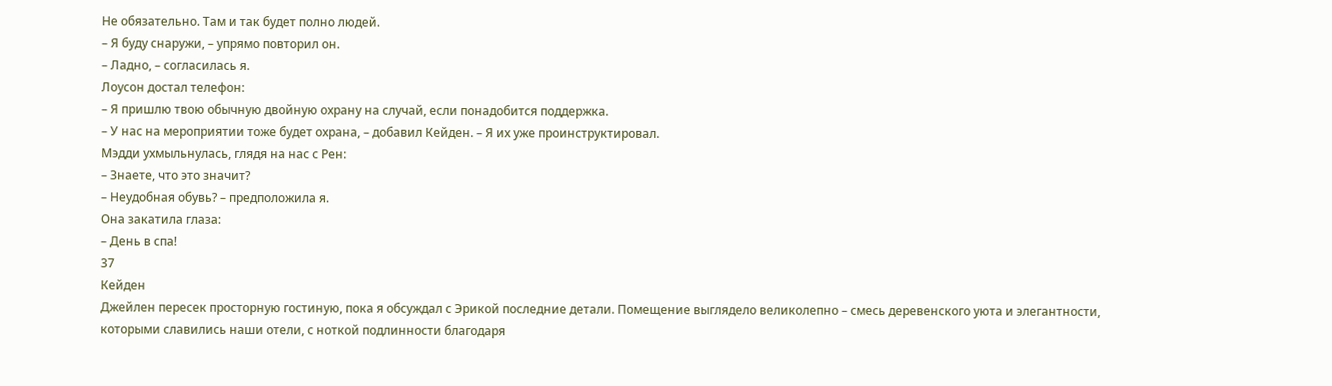Не обязательно. Там и так будет полно людей.
– Я буду снаружи, – упрямо повторил он.
– Ладно, – согласилась я.
Лоусон достал телефон:
– Я пришлю твою обычную двойную охрану на случай, если понадобится поддержка.
– У нас на мероприятии тоже будет охрана, – добавил Кейден. – Я их уже проинструктировал.
Мэдди ухмыльнулась, глядя на нас с Рен:
– Знаете, что это значит?
– Неудобная обувь? – предположила я.
Она закатила глаза:
– День в спа!
37
Кейден
Джейлен пересек просторную гостиную, пока я обсуждал с Эрикой последние детали. Помещение выглядело великолепно – смесь деревенского уюта и элегантности, которыми славились наши отели, с ноткой подлинности благодаря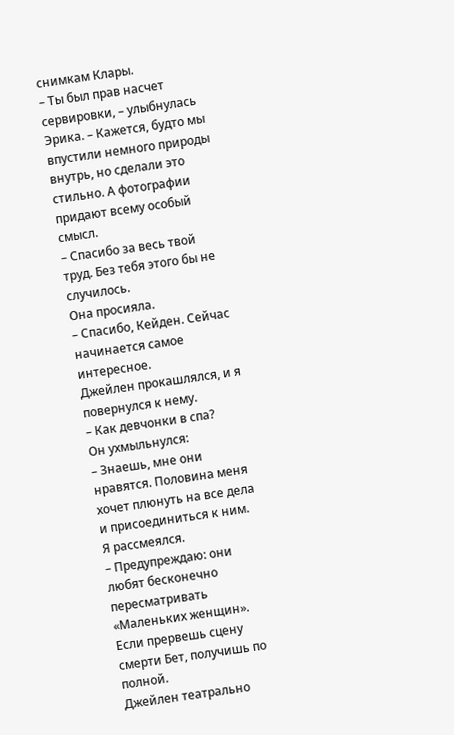снимкам Клары.
– Ты был прав насчет сервировки, – улыбнулась Эрика. – Кажется, будто мы впустили немного природы внутрь, но сделали это стильно. А фотографии придают всему особый смысл.
– Спасибо за весь твой труд. Без тебя этого бы не случилось.
Она просияла.
– Спасибо, Кейден. Сейчас начинается самое интересное.
Джейлен прокашлялся, и я повернулся к нему.
– Как девчонки в спа?
Он ухмыльнулся:
– Знаешь, мне они нравятся. Половина меня хочет плюнуть на все дела и присоединиться к ним.
Я рассмеялся.
– Предупреждаю: они любят бесконечно пересматривать «Маленьких женщин». Если прервешь сцену смерти Бет, получишь по полной.
Джейлен театрально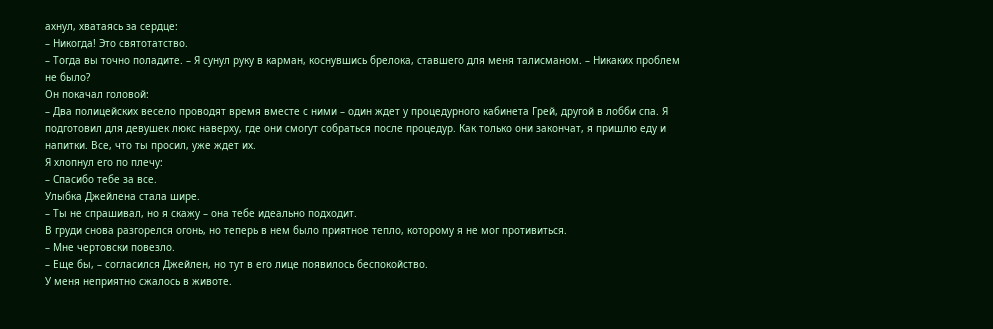ахнул, хватаясь за сердце:
– Никогда! Это святотатство.
– Тогда вы точно поладите. – Я сунул руку в карман, коснувшись брелока, ставшего для меня талисманом. – Никаких проблем не было?
Он покачал головой:
– Два полицейских весело проводят время вместе с ними – один ждет у процедурного кабинета Грей, другой в лобби спа. Я подготовил для девушек люкс наверху, где они смогут собраться после процедур. Как только они закончат, я пришлю еду и напитки. Все, что ты просил, уже ждет их.
Я хлопнул его по плечу:
– Спасибо тебе за все.
Улыбка Джейлена стала шире.
– Ты не спрашивал, но я скажу – она тебе идеально подходит.
В груди снова разгорелся огонь, но теперь в нем было приятное тепло, которому я не мог противиться.
– Мне чертовски повезло.
– Еще бы, – согласился Джейлен, но тут в его лице появилось беспокойство.
У меня неприятно сжалось в животе.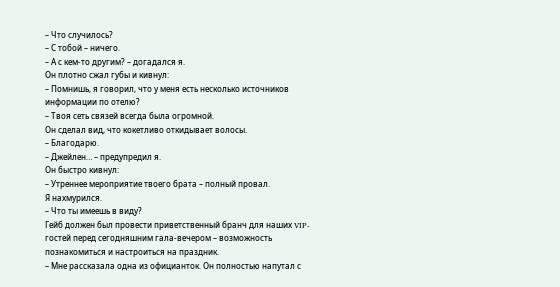– Что случилось?
– С тобой – ничего.
– А с кем-то другим? – догадался я.
Он плотно сжал губы и кивнул:
– Помнишь, я говорил, что у меня есть несколько источников информации по отелю?
– Твоя сеть связей всегда была огромной.
Он сделал вид, что кокетливо откидывает волосы.
– Благодарю.
– Джейлен… – предупредил я.
Он быстро кивнул:
– Утреннее мероприятие твоего брата – полный провал.
Я нахмурился.
– Что ты имеешь в виду?
Гейб должен был провести приветственный бранч для наших VIP-гостей перед сегодняшним гала-вечером – возможность познакомиться и настроиться на праздник.
– Мне рассказала одна из официанток. Он полностью напутал с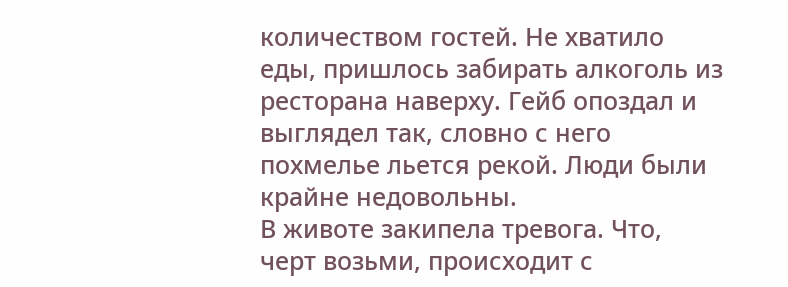количеством гостей. Не хватило еды, пришлось забирать алкоголь из ресторана наверху. Гейб опоздал и выглядел так, словно с него похмелье льется рекой. Люди были крайне недовольны.
В животе закипела тревога. Что, черт возьми, происходит с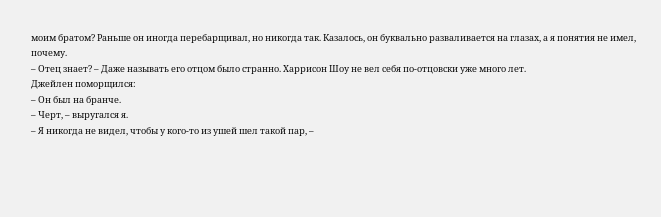моим братом? Раньше он иногда перебарщивал, но никогда так. Казалось, он буквально разваливается на глазах, а я понятия не имел, почему.
– Отец знает? – Даже называть его отцом было странно. Харрисон Шоу не вел себя по-отцовски уже много лет.
Джейлен поморщился:
– Он был на бранче.
– Черт, – выругался я.
– Я никогда не видел, чтобы у кого-то из ушей шел такой пар, –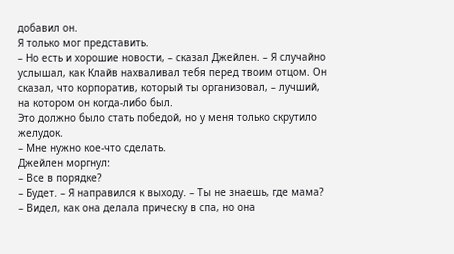добавил он.
Я только мог представить.
– Но есть и хорошие новости, – сказал Джейлен. – Я случайно услышал, как Клайв нахваливал тебя перед твоим отцом. Он сказал, что корпоратив, который ты организовал, – лучший, на котором он когда-либо был.
Это должно было стать победой, но у меня только скрутило желудок.
– Мне нужно кое-что сделать.
Джейлен моргнул:
– Все в порядке?
– Будет. – Я направился к выходу. – Ты не знаешь, где мама?
– Видел, как она делала прическу в спа, но она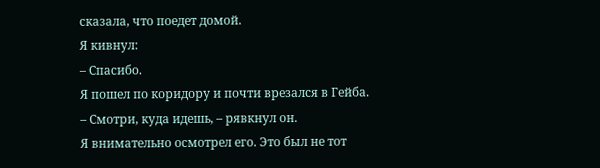сказала, что поедет домой.
Я кивнул:
– Спасибо.
Я пошел по коридору и почти врезался в Гейба.
– Смотри, куда идешь, – рявкнул он.
Я внимательно осмотрел его. Это был не тот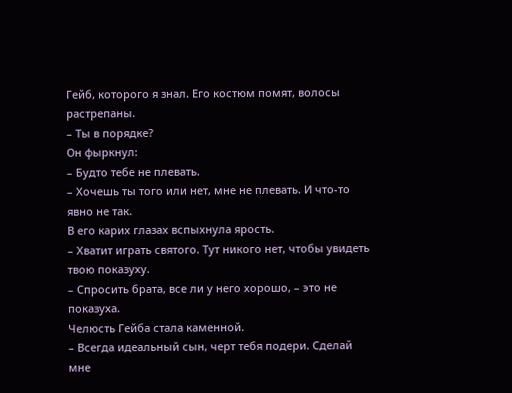Гейб, которого я знал. Его костюм помят, волосы растрепаны.
– Ты в порядке?
Он фыркнул:
– Будто тебе не плевать.
– Хочешь ты того или нет, мне не плевать. И что-то явно не так.
В его карих глазах вспыхнула ярость.
– Хватит играть святого. Тут никого нет, чтобы увидеть твою показуху.
– Спросить брата, все ли у него хорошо, – это не показуха.
Челюсть Гейба стала каменной.
– Всегда идеальный сын, черт тебя подери. Сделай мне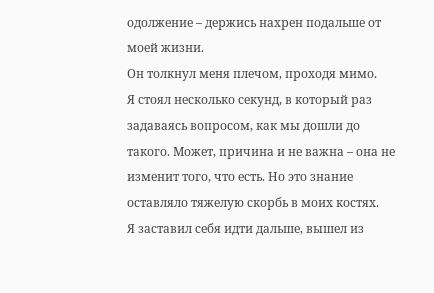одолжение – держись нахрен подальше от моей жизни.
Он толкнул меня плечом, проходя мимо.
Я стоял несколько секунд, в который раз задаваясь вопросом, как мы дошли до такого. Может, причина и не важна – она не изменит того, что есть. Но это знание оставляло тяжелую скорбь в моих костях.
Я заставил себя идти дальше, вышел из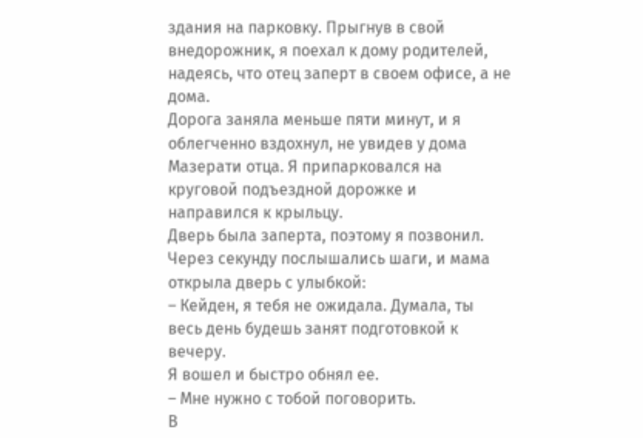здания на парковку. Прыгнув в свой внедорожник, я поехал к дому родителей, надеясь, что отец заперт в своем офисе, а не дома.
Дорога заняла меньше пяти минут, и я облегченно вздохнул, не увидев у дома Мазерати отца. Я припарковался на круговой подъездной дорожке и направился к крыльцу.
Дверь была заперта, поэтому я позвонил. Через секунду послышались шаги, и мама открыла дверь с улыбкой:
– Кейден, я тебя не ожидала. Думала, ты весь день будешь занят подготовкой к вечеру.
Я вошел и быстро обнял ее.
– Мне нужно с тобой поговорить.
В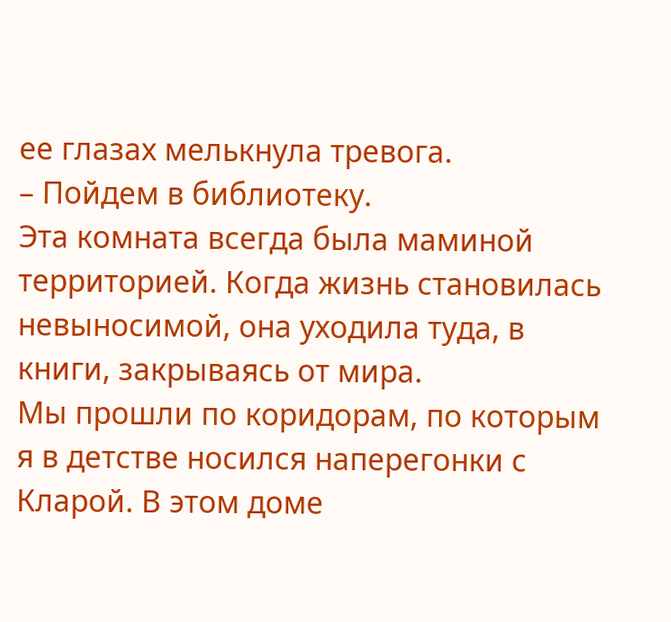ее глазах мелькнула тревога.
– Пойдем в библиотеку.
Эта комната всегда была маминой территорией. Когда жизнь становилась невыносимой, она уходила туда, в книги, закрываясь от мира.
Мы прошли по коридорам, по которым я в детстве носился наперегонки с Кларой. В этом доме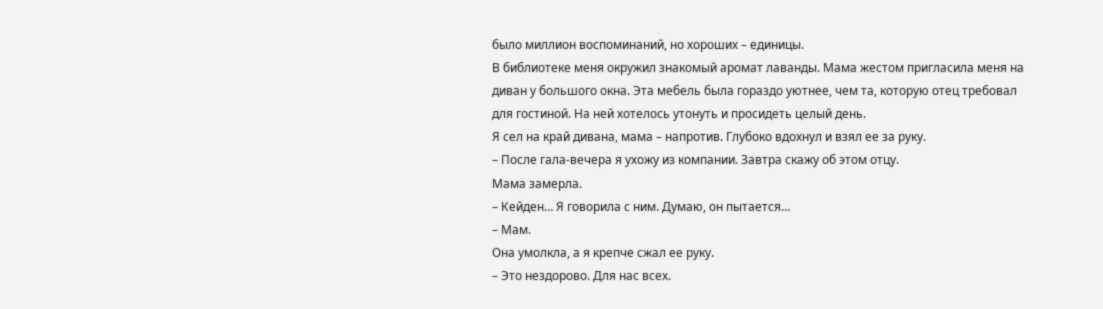было миллион воспоминаний, но хороших – единицы.
В библиотеке меня окружил знакомый аромат лаванды. Мама жестом пригласила меня на диван у большого окна. Эта мебель была гораздо уютнее, чем та, которую отец требовал для гостиной. На ней хотелось утонуть и просидеть целый день.
Я сел на край дивана, мама – напротив. Глубоко вдохнул и взял ее за руку.
– После гала-вечера я ухожу из компании. Завтра скажу об этом отцу.
Мама замерла.
– Кейден… Я говорила с ним. Думаю, он пытается…
– Мам.
Она умолкла, а я крепче сжал ее руку.
– Это нездорово. Для нас всех.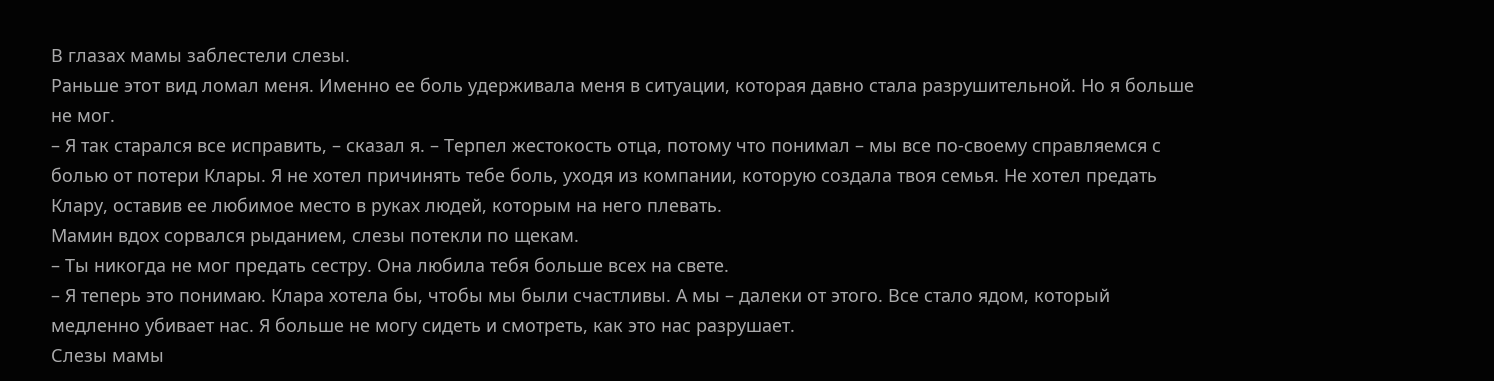В глазах мамы заблестели слезы.
Раньше этот вид ломал меня. Именно ее боль удерживала меня в ситуации, которая давно стала разрушительной. Но я больше не мог.
– Я так старался все исправить, – сказал я. – Терпел жестокость отца, потому что понимал – мы все по-своему справляемся с болью от потери Клары. Я не хотел причинять тебе боль, уходя из компании, которую создала твоя семья. Не хотел предать Клару, оставив ее любимое место в руках людей, которым на него плевать.
Мамин вдох сорвался рыданием, слезы потекли по щекам.
– Ты никогда не мог предать сестру. Она любила тебя больше всех на свете.
– Я теперь это понимаю. Клара хотела бы, чтобы мы были счастливы. А мы – далеки от этого. Все стало ядом, который медленно убивает нас. Я больше не могу сидеть и смотреть, как это нас разрушает.
Слезы мамы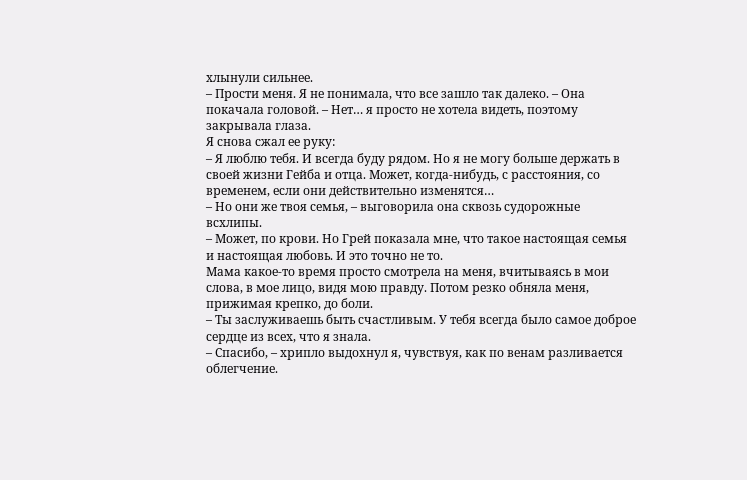хлынули сильнее.
– Прости меня. Я не понимала, что все зашло так далеко. – Она покачала головой. – Нет… я просто не хотела видеть, поэтому закрывала глаза.
Я снова сжал ее руку:
– Я люблю тебя. И всегда буду рядом. Но я не могу больше держать в своей жизни Гейба и отца. Может, когда-нибудь, с расстояния, со временем, если они действительно изменятся…
– Но они же твоя семья, – выговорила она сквозь судорожные всхлипы.
– Может, по крови. Но Грей показала мне, что такое настоящая семья и настоящая любовь. И это точно не то.
Мама какое-то время просто смотрела на меня, вчитываясь в мои слова, в мое лицо, видя мою правду. Потом резко обняла меня, прижимая крепко, до боли.
– Ты заслуживаешь быть счастливым. У тебя всегда было самое доброе сердце из всех, что я знала.
– Спасибо, – хрипло выдохнул я, чувствуя, как по венам разливается облегчение.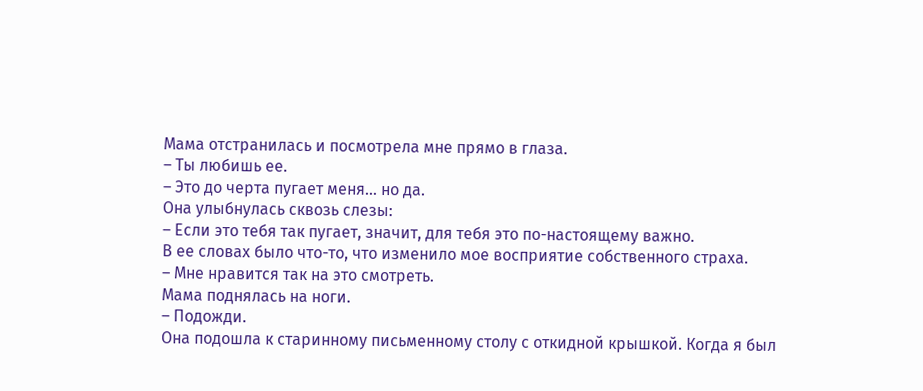Мама отстранилась и посмотрела мне прямо в глаза.
– Ты любишь ее.
– Это до черта пугает меня… но да.
Она улыбнулась сквозь слезы:
– Если это тебя так пугает, значит, для тебя это по-настоящему важно.
В ее словах было что-то, что изменило мое восприятие собственного страха.
– Мне нравится так на это смотреть.
Мама поднялась на ноги.
– Подожди.
Она подошла к старинному письменному столу с откидной крышкой. Когда я был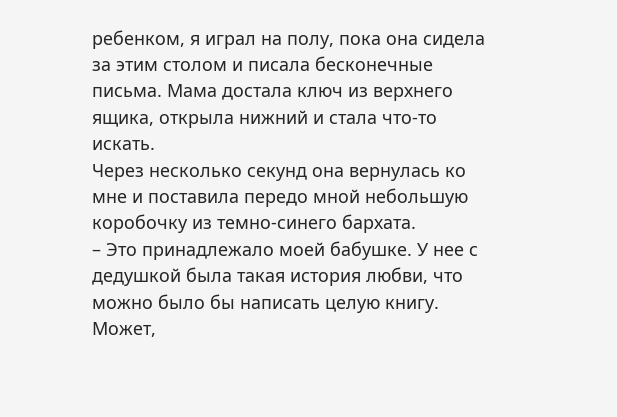ребенком, я играл на полу, пока она сидела за этим столом и писала бесконечные письма. Мама достала ключ из верхнего ящика, открыла нижний и стала что-то искать.
Через несколько секунд она вернулась ко мне и поставила передо мной небольшую коробочку из темно-синего бархата.
– Это принадлежало моей бабушке. У нее с дедушкой была такая история любви, что можно было бы написать целую книгу. Может,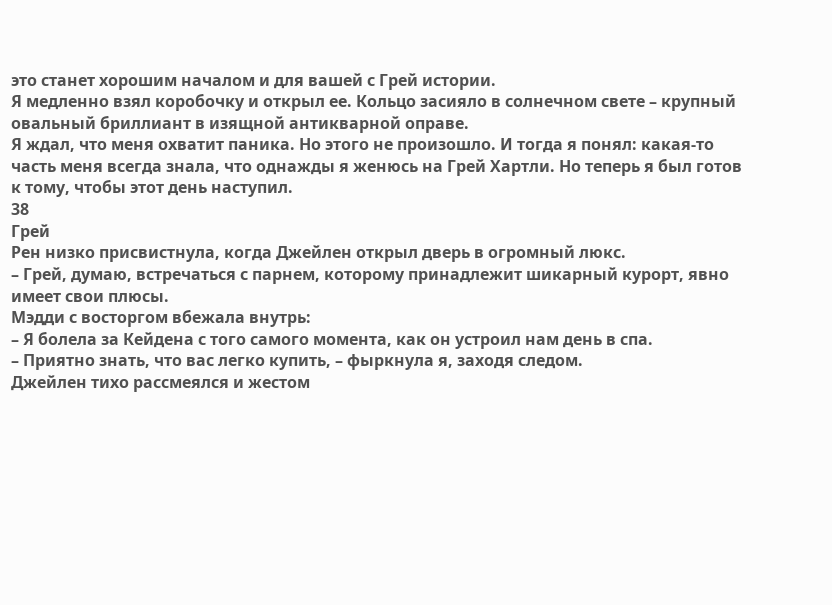это станет хорошим началом и для вашей с Грей истории.
Я медленно взял коробочку и открыл ее. Кольцо засияло в солнечном свете – крупный овальный бриллиант в изящной антикварной оправе.
Я ждал, что меня охватит паника. Но этого не произошло. И тогда я понял: какая-то часть меня всегда знала, что однажды я женюсь на Грей Хартли. Но теперь я был готов к тому, чтобы этот день наступил.
38
Грей
Рен низко присвистнула, когда Джейлен открыл дверь в огромный люкс.
– Грей, думаю, встречаться с парнем, которому принадлежит шикарный курорт, явно имеет свои плюсы.
Мэдди с восторгом вбежала внутрь:
– Я болела за Кейдена с того самого момента, как он устроил нам день в спа.
– Приятно знать, что вас легко купить, – фыркнула я, заходя следом.
Джейлен тихо рассмеялся и жестом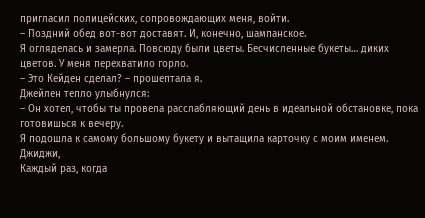пригласил полицейских, сопровождающих меня, войти.
– Поздний обед вот-вот доставят. И, конечно, шампанское.
Я огляделась и замерла. Повсюду были цветы. Бесчисленные букеты… диких цветов. У меня перехватило горло.
– Это Кейден сделал? – прошептала я.
Джейлен тепло улыбнулся:
– Он хотел, чтобы ты провела расслабляющий день в идеальной обстановке, пока готовишься к вечеру.
Я подошла к самому большому букету и вытащила карточку с моим именем.
Джиджи,
Каждый раз, когда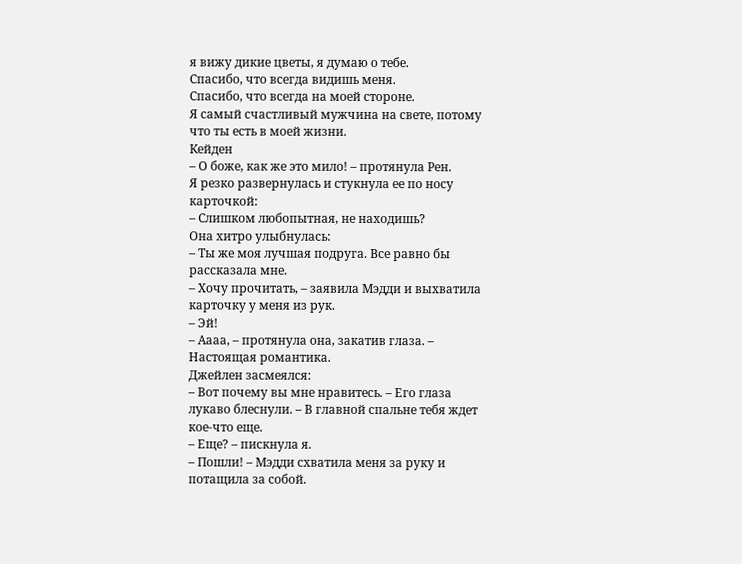я вижу дикие цветы, я думаю о тебе.
Спасибо, что всегда видишь меня.
Спасибо, что всегда на моей стороне.
Я самый счастливый мужчина на свете, потому что ты есть в моей жизни.
Кейден
– О боже, как же это мило! – протянула Рен.
Я резко развернулась и стукнула ее по носу карточкой:
– Слишком любопытная, не находишь?
Она хитро улыбнулась:
– Ты же моя лучшая подруга. Все равно бы рассказала мне.
– Хочу прочитать, – заявила Мэдди и выхватила карточку у меня из рук.
– Эй!
– Аааа, – протянула она, закатив глаза. – Настоящая романтика.
Джейлен засмеялся:
– Вот почему вы мне нравитесь. – Его глаза лукаво блеснули. – В главной спальне тебя ждет кое-что еще.
– Еще? – пискнула я.
– Пошли! – Мэдди схватила меня за руку и потащила за собой.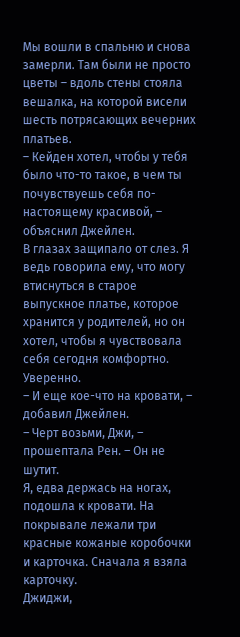Мы вошли в спальню и снова замерли. Там были не просто цветы – вдоль стены стояла вешалка, на которой висели шесть потрясающих вечерних платьев.
– Кейден хотел, чтобы у тебя было что-то такое, в чем ты почувствуешь себя по-настоящему красивой, – объяснил Джейлен.
В глазах защипало от слез. Я ведь говорила ему, что могу втиснуться в старое выпускное платье, которое хранится у родителей, но он хотел, чтобы я чувствовала себя сегодня комфортно. Уверенно.
– И еще кое-что на кровати, – добавил Джейлен.
– Черт возьми, Джи, – прошептала Рен. – Он не шутит.
Я, едва держась на ногах, подошла к кровати. На покрывале лежали три красные кожаные коробочки и карточка. Сначала я взяла карточку.
Джиджи,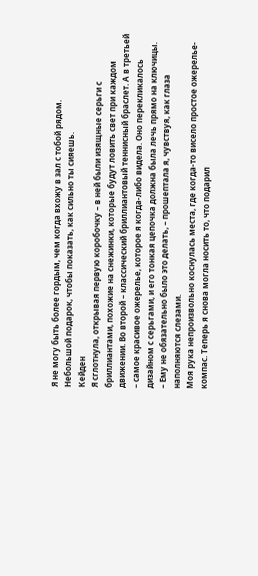Я не могу быть более гордым, чем когда вхожу в зал с тобой рядом.
Небольшой подарок, чтобы показать, как сильно ты сияешь.
Кейден
Я сглотнула, открывая первую коробочку – в ней были изящные серьги с бриллиантами, похожие на снежинки, которые будут ловить свет при каждом движении. Во второй – классический бриллиантовый теннисный браслет. А в третьей – самое красивое ожерелье, которое я когда-либо видела. Оно перекликалось дизайном с серьгами, и его тонкая цепочка должна была лечь прямо на ключицы.
– Ему не обязательно было это делать, – прошептала я, чувствуя, как глаза наполняются слезами.
Моя рука непроизвольно коснулась места, где когда-то висело простое ожерелье-компас. Теперь я снова могла носить то, что подарил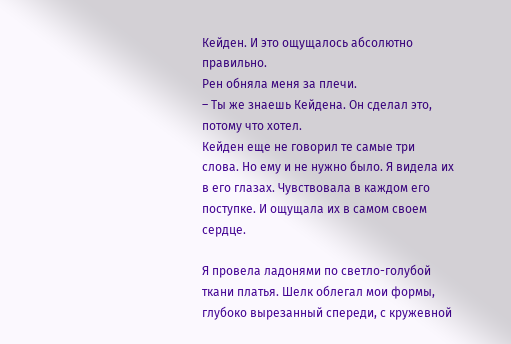Кейден. И это ощущалось абсолютно правильно.
Рен обняла меня за плечи.
– Ты же знаешь Кейдена. Он сделал это, потому что хотел.
Кейден еще не говорил те самые три слова. Но ему и не нужно было. Я видела их в его глазах. Чувствовала в каждом его поступке. И ощущала их в самом своем сердце.

Я провела ладонями по светло-голубой ткани платья. Шелк облегал мои формы, глубоко вырезанный спереди, с кружевной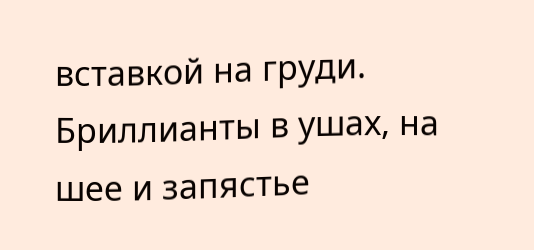вставкой на груди. Бриллианты в ушах, на шее и запястье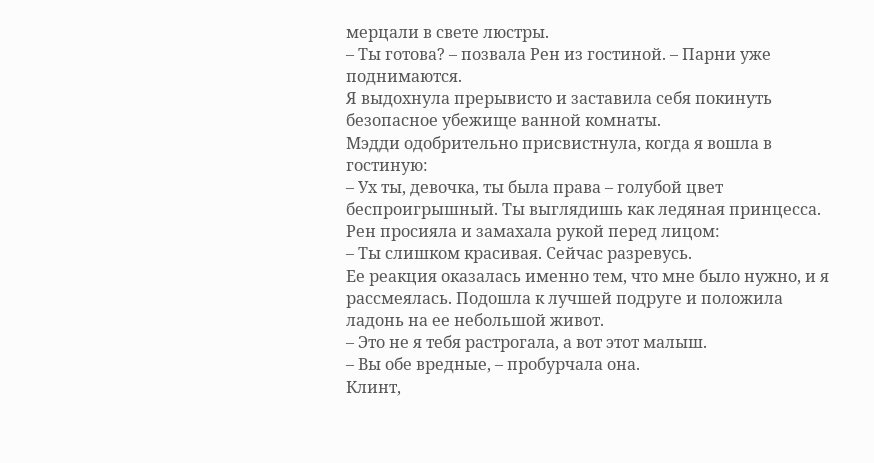мерцали в свете люстры.
– Ты готова? – позвала Рен из гостиной. – Парни уже поднимаются.
Я выдохнула прерывисто и заставила себя покинуть безопасное убежище ванной комнаты.
Мэдди одобрительно присвистнула, когда я вошла в гостиную:
– Ух ты, девочка, ты была права – голубой цвет беспроигрышный. Ты выглядишь как ледяная принцесса.
Рен просияла и замахала рукой перед лицом:
– Ты слишком красивая. Сейчас разревусь.
Ее реакция оказалась именно тем, что мне было нужно, и я рассмеялась. Подошла к лучшей подруге и положила ладонь на ее небольшой живот.
– Это не я тебя растрогала, а вот этот малыш.
– Вы обе вредные, – пробурчала она.
Клинт,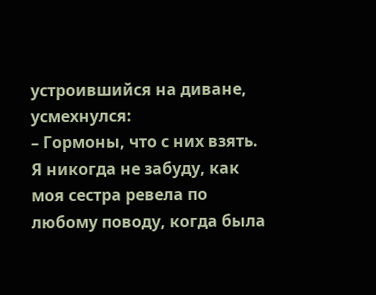устроившийся на диване, усмехнулся:
– Гормоны, что с них взять. Я никогда не забуду, как моя сестра ревела по любому поводу, когда была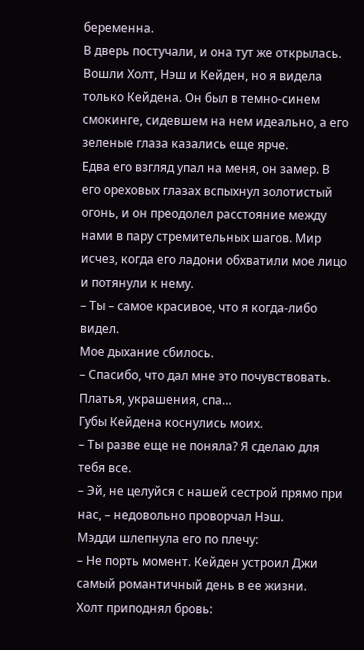беременна.
В дверь постучали, и она тут же открылась. Вошли Холт, Нэш и Кейден, но я видела только Кейдена. Он был в темно-синем смокинге, сидевшем на нем идеально, а его зеленые глаза казались еще ярче.
Едва его взгляд упал на меня, он замер. В его ореховых глазах вспыхнул золотистый огонь, и он преодолел расстояние между нами в пару стремительных шагов. Мир исчез, когда его ладони обхватили мое лицо и потянули к нему.
– Ты – самое красивое, что я когда-либо видел.
Мое дыхание сбилось.
– Спасибо, что дал мне это почувствовать. Платья, украшения, спа…
Губы Кейдена коснулись моих.
– Ты разве еще не поняла? Я сделаю для тебя все.
– Эй, не целуйся с нашей сестрой прямо при нас, – недовольно проворчал Нэш.
Мэдди шлепнула его по плечу:
– Не порть момент. Кейден устроил Джи самый романтичный день в ее жизни.
Холт приподнял бровь: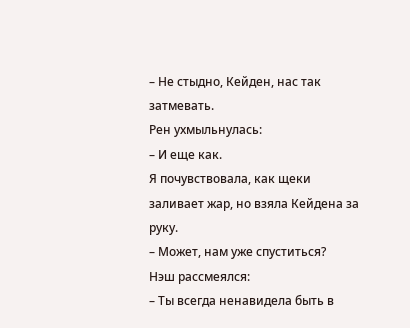– Не стыдно, Кейден, нас так затмевать.
Рен ухмыльнулась:
– И еще как.
Я почувствовала, как щеки заливает жар, но взяла Кейдена за руку.
– Может, нам уже спуститься?
Нэш рассмеялся:
– Ты всегда ненавидела быть в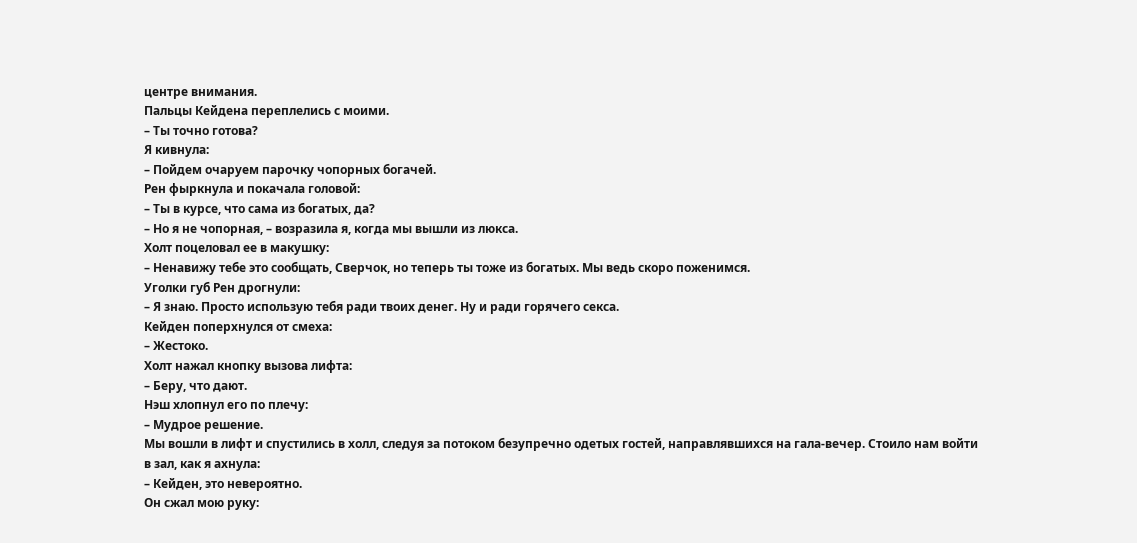центре внимания.
Пальцы Кейдена переплелись с моими.
– Ты точно готова?
Я кивнула:
– Пойдем очаруем парочку чопорных богачей.
Рен фыркнула и покачала головой:
– Ты в курсе, что сама из богатых, да?
– Но я не чопорная, – возразила я, когда мы вышли из люкса.
Холт поцеловал ее в макушку:
– Ненавижу тебе это сообщать, Сверчок, но теперь ты тоже из богатых. Мы ведь скоро поженимся.
Уголки губ Рен дрогнули:
– Я знаю. Просто использую тебя ради твоих денег. Ну и ради горячего секса.
Кейден поперхнулся от смеха:
– Жестоко.
Холт нажал кнопку вызова лифта:
– Беру, что дают.
Нэш хлопнул его по плечу:
– Мудрое решение.
Мы вошли в лифт и спустились в холл, следуя за потоком безупречно одетых гостей, направлявшихся на гала-вечер. Стоило нам войти в зал, как я ахнула:
– Кейден, это невероятно.
Он сжал мою руку: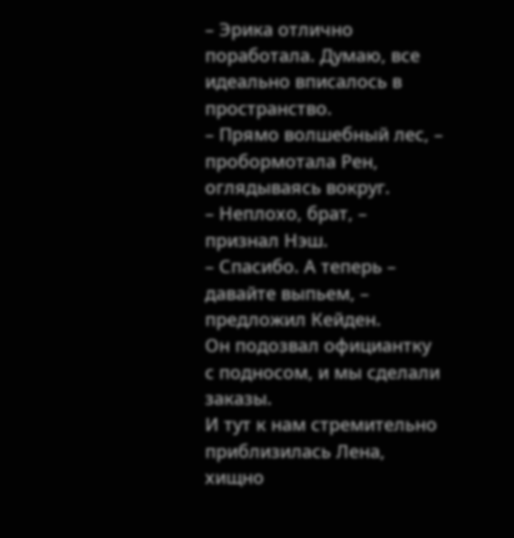– Эрика отлично поработала. Думаю, все идеально вписалось в пространство.
– Прямо волшебный лес, – пробормотала Рен, оглядываясь вокруг.
– Неплохо, брат, – признал Нэш.
– Спасибо. А теперь – давайте выпьем, – предложил Кейден.
Он подозвал официантку с подносом, и мы сделали заказы.
И тут к нам стремительно приблизилась Лена, хищно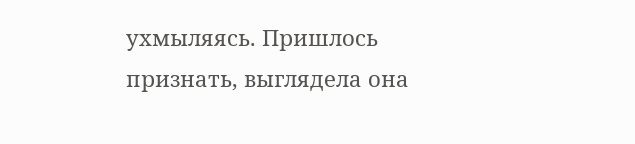ухмыляясь. Пришлось признать, выглядела она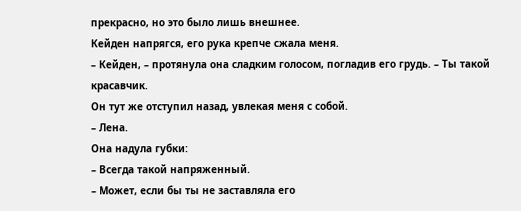прекрасно, но это было лишь внешнее.
Кейден напрягся, его рука крепче сжала меня.
– Кейден, – протянула она сладким голосом, погладив его грудь. – Ты такой красавчик.
Он тут же отступил назад, увлекая меня с собой.
– Лена.
Она надула губки:
– Всегда такой напряженный.
– Может, если бы ты не заставляла его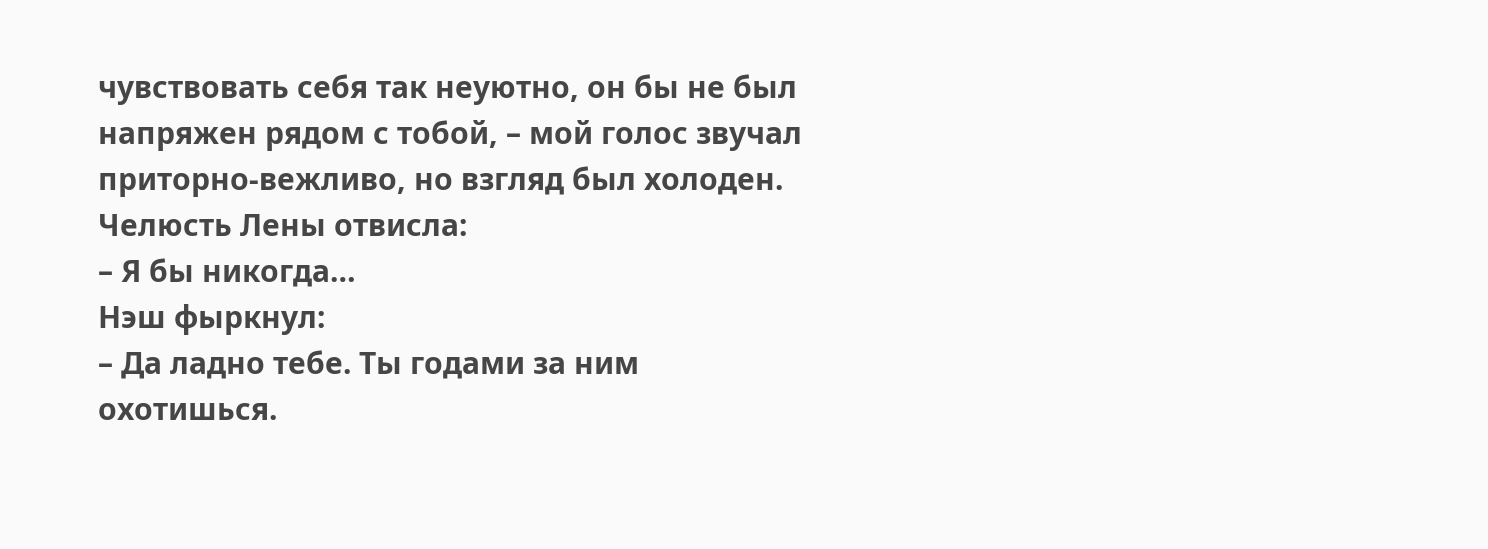чувствовать себя так неуютно, он бы не был напряжен рядом с тобой, – мой голос звучал приторно-вежливо, но взгляд был холоден.
Челюсть Лены отвисла:
– Я бы никогда…
Нэш фыркнул:
– Да ладно тебе. Ты годами за ним охотишься.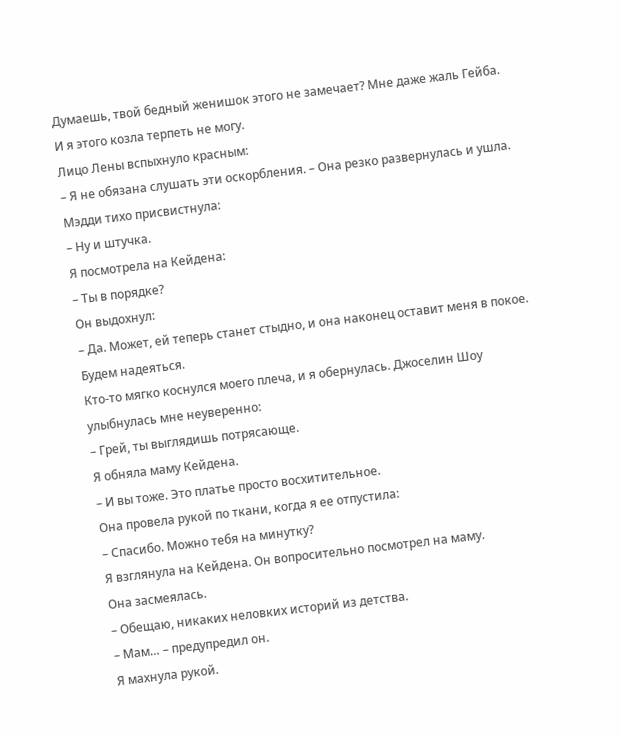Думаешь, твой бедный женишок этого не замечает? Мне даже жаль Гейба. И я этого козла терпеть не могу.
Лицо Лены вспыхнуло красным:
– Я не обязана слушать эти оскорбления. – Она резко развернулась и ушла.
Мэдди тихо присвистнула:
– Ну и штучка.
Я посмотрела на Кейдена:
– Ты в порядке?
Он выдохнул:
– Да. Может, ей теперь станет стыдно, и она наконец оставит меня в покое.
Будем надеяться.
Кто-то мягко коснулся моего плеча, и я обернулась. Джоселин Шоу улыбнулась мне неуверенно:
– Грей, ты выглядишь потрясающе.
Я обняла маму Кейдена.
– И вы тоже. Это платье просто восхитительное.
Она провела рукой по ткани, когда я ее отпустила:
– Спасибо. Можно тебя на минутку?
Я взглянула на Кейдена. Он вопросительно посмотрел на маму.
Она засмеялась.
– Обещаю, никаких неловких историй из детства.
– Мам… – предупредил он.
Я махнула рукой.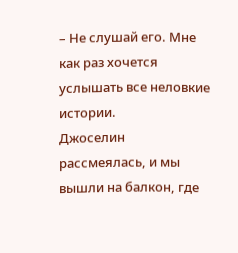– Не слушай его. Мне как раз хочется услышать все неловкие истории.
Джоселин рассмеялась, и мы вышли на балкон, где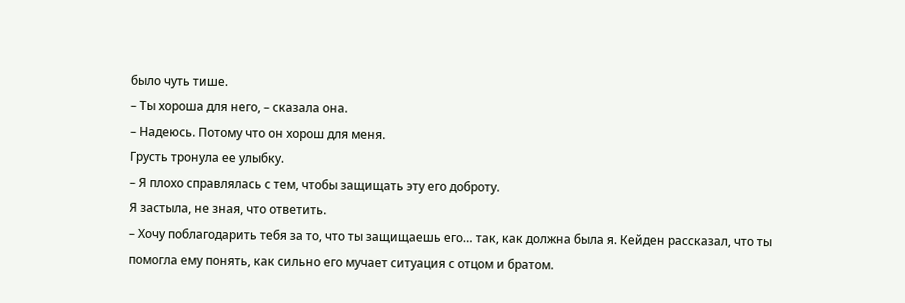было чуть тише.
– Ты хороша для него, – сказала она.
– Надеюсь. Потому что он хорош для меня.
Грусть тронула ее улыбку.
– Я плохо справлялась с тем, чтобы защищать эту его доброту.
Я застыла, не зная, что ответить.
– Хочу поблагодарить тебя за то, что ты защищаешь его… так, как должна была я. Кейден рассказал, что ты помогла ему понять, как сильно его мучает ситуация с отцом и братом.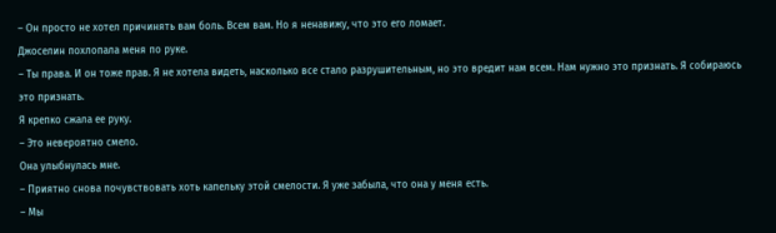– Он просто не хотел причинять вам боль. Всем вам. Но я ненавижу, что это его ломает.
Джоселин похлопала меня по руке.
– Ты права. И он тоже прав. Я не хотела видеть, насколько все стало разрушительным, но это вредит нам всем. Нам нужно это признать. Я собираюсь это признать.
Я крепко сжала ее руку.
– Это невероятно смело.
Она улыбнулась мне.
– Приятно снова почувствовать хоть капельку этой смелости. Я уже забыла, что она у меня есть.
– Мы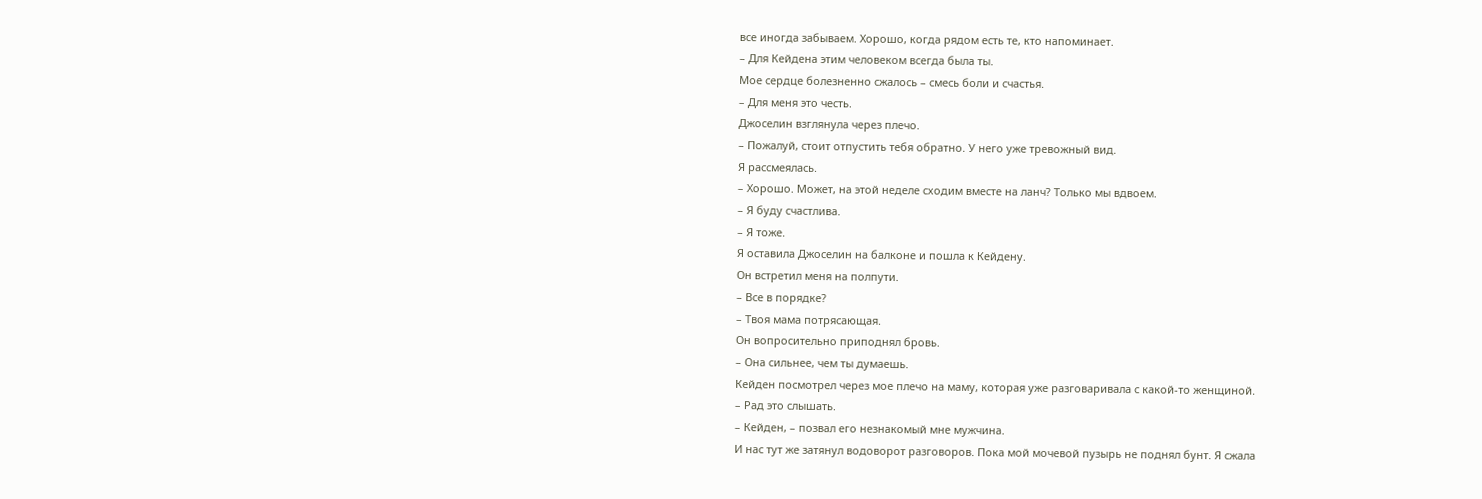все иногда забываем. Хорошо, когда рядом есть те, кто напоминает.
– Для Кейдена этим человеком всегда была ты.
Мое сердце болезненно сжалось – смесь боли и счастья.
– Для меня это честь.
Джоселин взглянула через плечо.
– Пожалуй, стоит отпустить тебя обратно. У него уже тревожный вид.
Я рассмеялась.
– Хорошо. Может, на этой неделе сходим вместе на ланч? Только мы вдвоем.
– Я буду счастлива.
– Я тоже.
Я оставила Джоселин на балконе и пошла к Кейдену.
Он встретил меня на полпути.
– Все в порядке?
– Твоя мама потрясающая.
Он вопросительно приподнял бровь.
– Она сильнее, чем ты думаешь.
Кейден посмотрел через мое плечо на маму, которая уже разговаривала с какой-то женщиной.
– Рад это слышать.
– Кейден, – позвал его незнакомый мне мужчина.
И нас тут же затянул водоворот разговоров. Пока мой мочевой пузырь не поднял бунт. Я сжала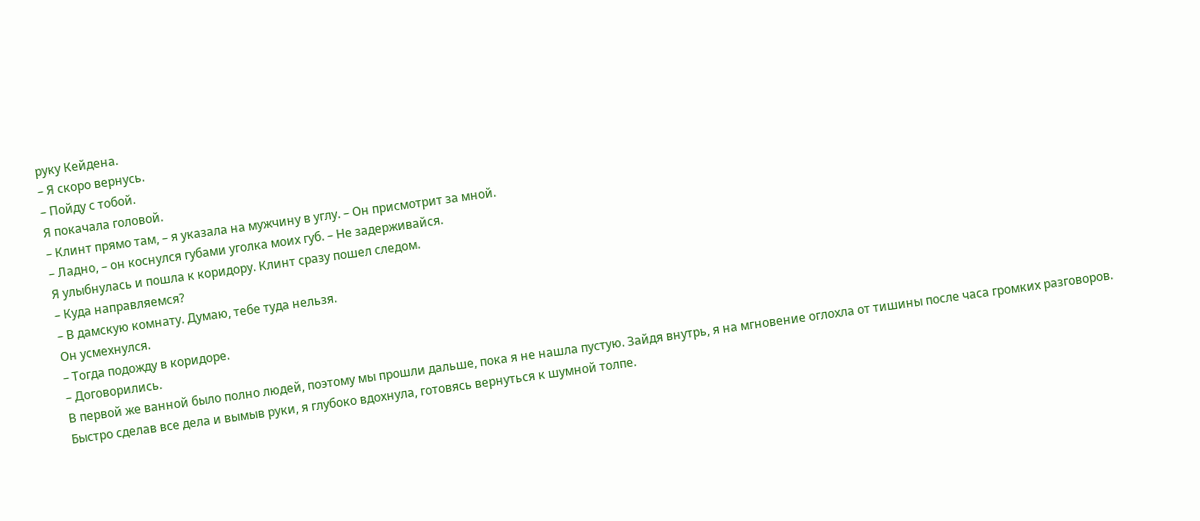руку Кейдена.
– Я скоро вернусь.
– Пойду с тобой.
Я покачала головой.
– Клинт прямо там, – я указала на мужчину в углу. – Он присмотрит за мной.
– Ладно, – он коснулся губами уголка моих губ. – Не задерживайся.
Я улыбнулась и пошла к коридору. Клинт сразу пошел следом.
– Куда направляемся?
– В дамскую комнату. Думаю, тебе туда нельзя.
Он усмехнулся.
– Тогда подожду в коридоре.
– Договорились.
В первой же ванной было полно людей, поэтому мы прошли дальше, пока я не нашла пустую. Зайдя внутрь, я на мгновение оглохла от тишины после часа громких разговоров.
Быстро сделав все дела и вымыв руки, я глубоко вдохнула, готовясь вернуться к шумной толпе.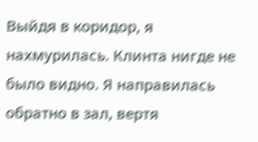Выйдя в коридор, я нахмурилась. Клинта нигде не было видно. Я направилась обратно в зал, вертя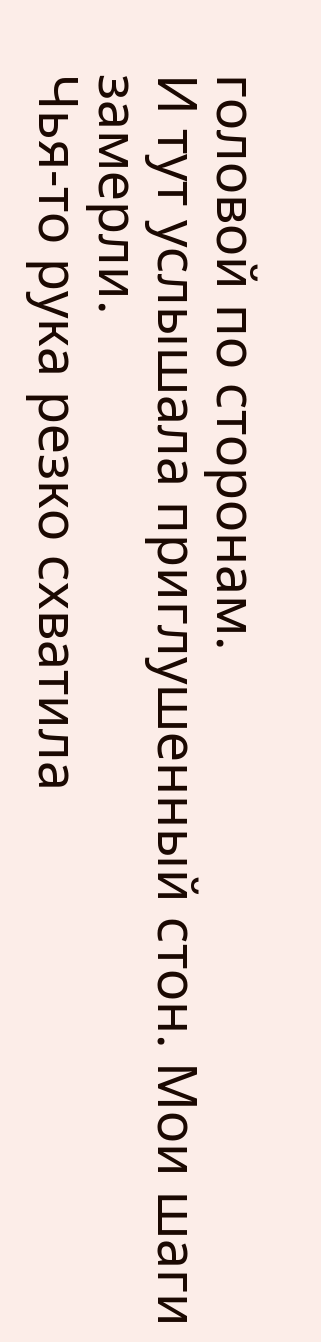головой по сторонам.
И тут услышала приглушенный стон. Мои шаги замерли.
Чья-то рука резко схватила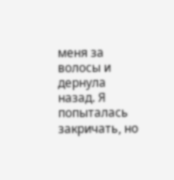меня за волосы и дернула назад. Я попыталась закричать, но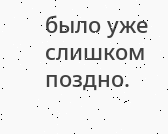было уже слишком поздно.